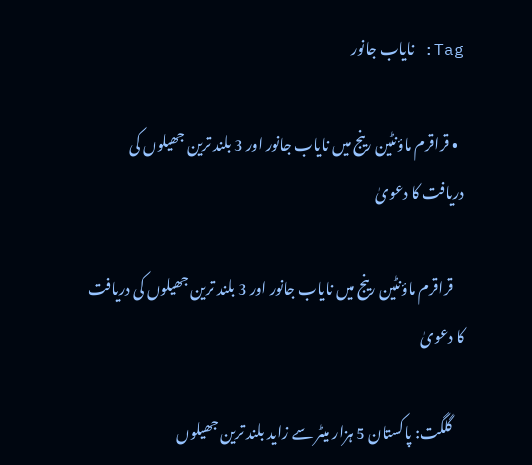Tag: نایاب جانور

  • قراقرم ماؤنٹین رینج میں نایاب جانور اور 3 بلند ترین جھیلوں کی دریافت کا دعویٰ

    قراقرم ماؤنٹین رینج میں نایاب جانور اور 3 بلند ترین جھیلوں کی دریافت کا دعویٰ

    گلگت: پاکستان 5 ہزار میٹر سے زاید بلند ترین جھیلوں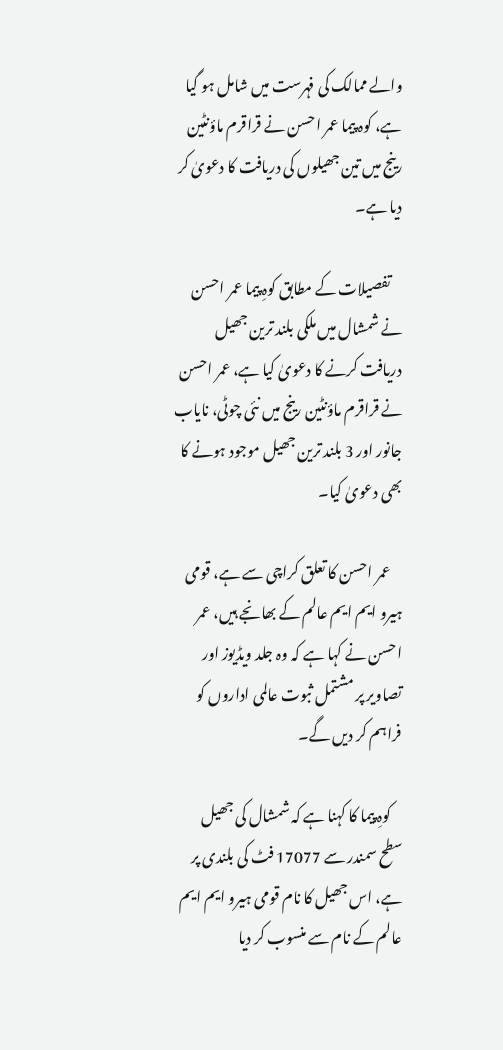والے ممالک کی فہرست میں شامل ہو گیا ہے، کوہ پیما عمر احسن نے قراقرم ماؤنٹین رینج میں تین جھیلوں کی دریافت کا دعویٰ کر دیا ہے۔

    تفصیلات کے مطابق کوہِ پیما عمر احسن نے شمشال میں ملکی بلند ترین جھیل دریافت کرنے کا دعویٰ کیا ہے، عمر احسن نے قراقرم ماؤنٹین رینج میں نئی چوٹی، نایاب جانور اور 3 بلند ترین جھیل موجود ہونے کا بھی دعویٰ کیا۔

    عمر احسن کا تعلق کراچی سے ہے، قومی ہیرو ایم ایم عالم کے بھانجے ہیں، عمر احسن نے کہا ہے کہ وہ جلد ویڈیوز اور تصاویر پر مشتمل ثبوت عالمی اداروں کو فراہم کر دیں گے۔

    کوہِ پیما کا کہنا ہے کہ شمشال کی جھیل سطح سمندر سے 17077 فٹ کی بلندی پر ہے، اس جھیل کا نام قومی ہیرو ایم ایم عالم کے نام سے منسوب کر دیا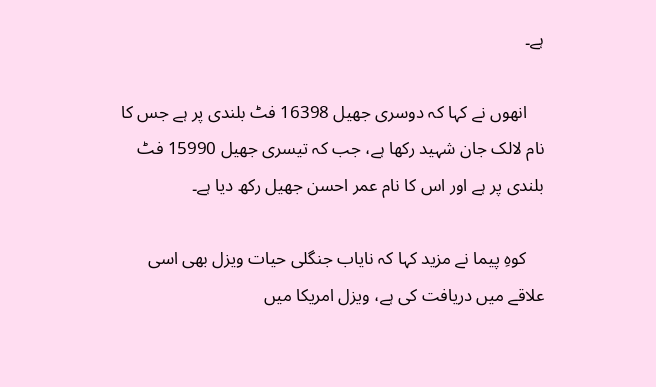ہے۔

    انھوں نے کہا کہ دوسری جھیل 16398 فٹ بلندی پر ہے جس کا نام لالک جان شہید رکھا ہے، جب کہ تیسری جھیل 15990 فٹ بلندی پر ہے اور اس کا نام عمر احسن جھیل رکھ دیا ہے۔

    کوہِ پیما نے مزید کہا کہ نایاب جنگلی حیات ویزل بھی اسی علاقے میں دریافت کی ہے، ویزل امریکا میں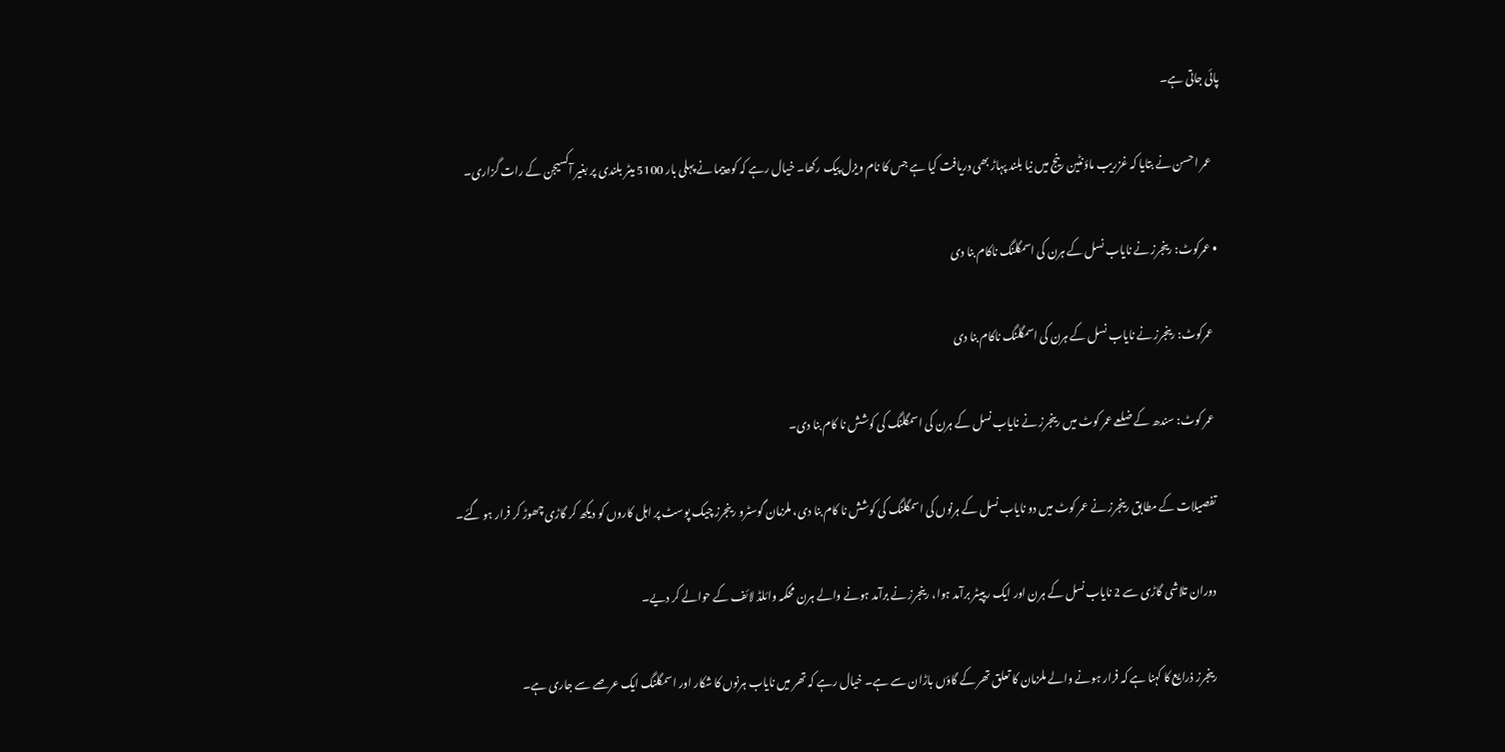پائی جاتی ہے۔

    عمر احسن نے بتایا کہ غزریب ماؤنٹین رینج میں نیا بلند پہاڑ بھی دریافت کیا ہے جس کا نام ویزل پیک رکھا۔ خیال رہے کہ کوہ پیما نے پہلی بار 5100 میٹر بلندی پر بغیر آکسیجن کے رات گزاری۔

  • عمرکوٹ: رینجرز نے نایاب نسل کے ہرن کی اسمگلنگ ناکام بنا دی

    عمرکوٹ: رینجرز نے نایاب نسل کے ہرن کی اسمگلنگ ناکام بنا دی

    عمر کوٹ: سندھ کے ضلعے عمر کوٹ میں رینجرز نے نایاب نسل کے ہرن کی اسمگلنگ کی کوشش نا کام بنا دی۔

    تفصیلات کے مطابق رینجرز نے عمر کوٹ میں دو نایاب نسل کے ہرنوں کی اسمگلنگ کی کوشش نا کام بنا دی، ملزمان گوسٹرو رینجرز چیک پوسٹ پر اہل کاروں کو دیکھ کر گاڑی چھوڑ کر فرار ہو گئے۔

    دوران تلاشی گاڑی سے 2 نایاب نسل کے ہرن اور ایک ریپیٹر برآمد ہوا، رینجرز نے برآمد ہونے والے ہرن محکمہ وائلڈ لائف کے حوالے کر دیے۔

    رینجرز ذرایع کا کہنا ہے کہ فرار ہونے والے ملزمان کا تعلق تھر کے گاؤں باڑان سے ہے۔ خیال رہے کہ تھر میں نایاب ہرنوں کا شکار اور اسمگلنگ ایک عرصے سے جاری ہے۔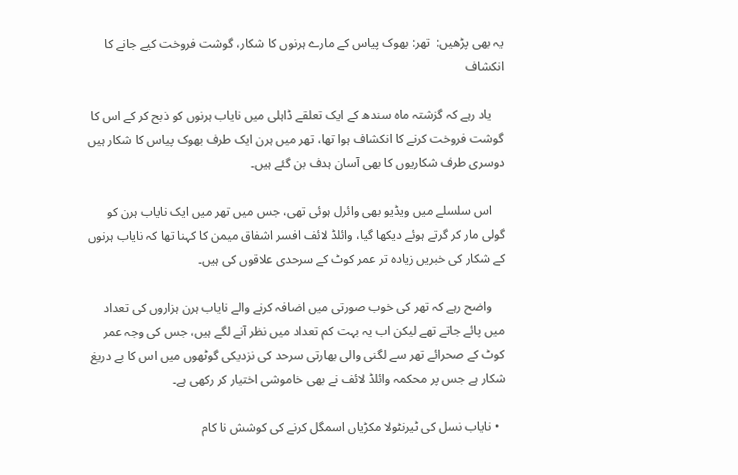یہ بھی پڑھیں:  تھر: بھوک پیاس کے مارے ہرنوں کا شکار، گوشت فروخت کیے جانے کا انکشاف

    یاد رہے کہ گزشتہ ماہ سندھ کے ایک تعلقے ڈاہلی میں نایاب ہرنوں کو ذبح کر کے اس کا گوشت فروخت کرنے کا انکشاف ہوا تھا، تھر میں ہرن ایک طرف بھوک پیاس کا شکار ہیں دوسری طرف شکاریوں کا بھی آسان ہدف بن گئے ہیں۔

    اس سلسلے میں ویڈیو بھی وائرل ہوئی تھی، جس میں تھر میں ایک نایاب ہرن کو گولی مار کر گرتے ہوئے دیکھا گیا، وائلڈ لائف افسر اشفاق میمن کا کہنا تھا کہ نایاب ہرنوں کے شکار کی خبریں زیادہ تر عمر کوٹ کے سرحدی علاقوں کی ہیں۔

    واضح رہے کہ تھر کی خوب صورتی میں اضافہ کرنے والے نایاب ہرن ہزاروں کی تعداد میں پائے جاتے تھے لیکن اب یہ بہت کم تعداد میں نظر آنے لگے ہیں، جس کی وجہ عمر کوٹ کے صحرائے تھر سے لگنی والی بھارتی سرحد کی نزدیکی گوٹھوں میں اس کا بے دریغ شکار ہے جس پر محکمہ وائلڈ لائف نے بھی خاموشی اختیار کر رکھی ہے۔

  • نایاب نسل کی ٹیرنٹولا مکڑیاں اسمگل کرنے کی کوشش نا کام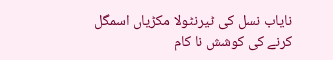نایاب نسل کی ٹیرنٹولا مکڑیاں اسمگل کرنے کی کوشش نا کام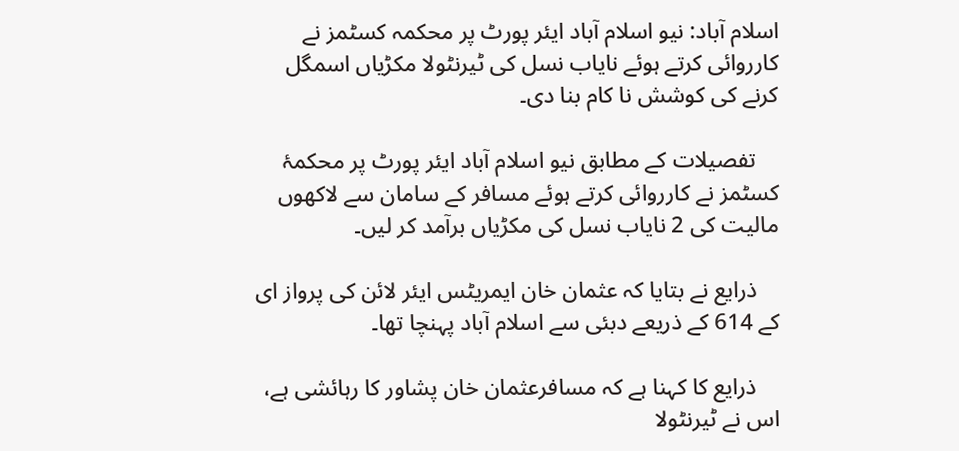اسلام آباد: نیو اسلام آباد ایئر پورٹ پر محکمہ کسٹمز نے کارروائی کرتے ہوئے نایاب نسل کی ٹیرنٹولا مکڑیاں اسمگل کرنے کی کوشش نا کام بنا دی۔

    تفصیلات کے مطابق نیو اسلام آباد ایئر پورٹ پر محکمۂ کسٹمز نے کارروائی کرتے ہوئے مسافر کے سامان سے لاکھوں مالیت کی 2 نایاب نسل کی مکڑیاں برآمد کر لیں۔

    ذرایع نے بتایا کہ عثمان خان ایمریٹس ایئر لائن کی پرواز ای کے 614 کے ذریعے دبئی سے اسلام آباد پہنچا تھا۔

    ذرایع کا کہنا ہے کہ مسافرعثمان خان پشاور کا رہائشی ہے، اس نے ٹیرنٹولا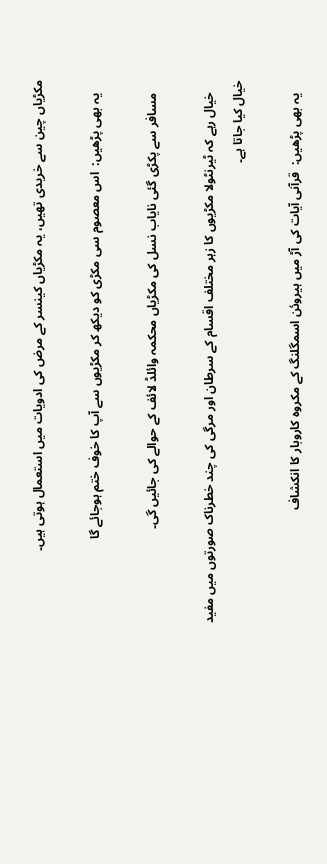مکڑیاں چین سے خریدی تھیں، یہ مکڑیاں کینسر کے مرض کی ادویات میں استعمال ہوتی ہیں۔

    یہ بھی پڑھیں:  اس معصوم سی مکڑی کو دیکھ کر مکڑیوں سے آپ کا خوف ختم ہوجائے گا

    مسافر سے پکڑی گئی نایاب نسل کی مکڑیاں محکمہ وائلڈ لائف کے حوالے کی جائیں گی۔

    خیال رہے کہ ٹیرنٹولا مکڑیوں کا زہر مختلف اقسام کے سرطان اور مرگی کی چند خطرناک صورتوں میں مفید خیال کیا جاتا ہے۔

    یہ بھی پڑھیں:  قرآنی آیات کی آڑ میں ہیروئن اسمگلنگ کے مکروہ کاروبار کا انکشاف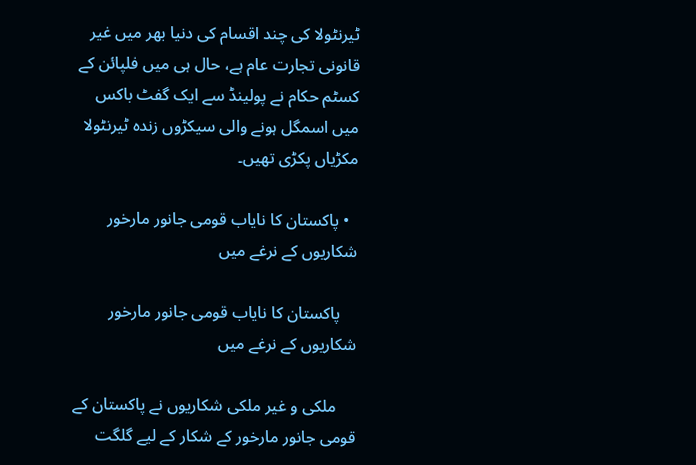ٹیرنٹولا کی چند اقسام کی دنیا بھر میں غیر قانونی تجارت عام ہے، حال ہی میں فلپائن کے کسٹم حکام نے پولینڈ سے ایک گفٹ باکس میں اسمگل ہونے والی سیکڑوں زندہ ٹیرنٹولا مکڑیاں پکڑی تھیں۔

  • پاکستان کا نایاب قومی جانور مارخور شکاریوں کے نرغے میں

    پاکستان کا نایاب قومی جانور مارخور شکاریوں کے نرغے میں

     ملکی و غیر ملکی شکاریوں نے پاکستان کے قومی جانور مارخور کے شکار کے لیے گلگت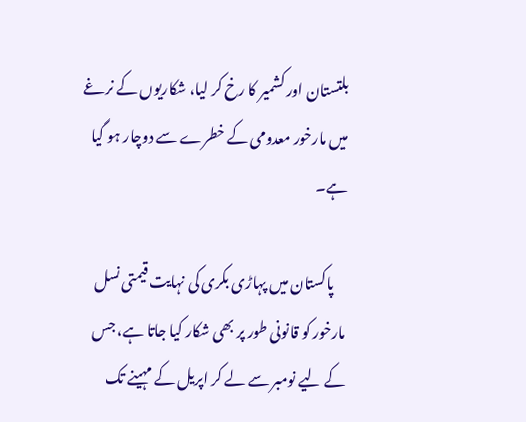بلتستان اور کشمیر کا رخ کر لیا، شکاریوں کے نرغے میں مارخور معدومی کے خطرے سے دوچار ہو گیا ہے۔

    پاکستان میں پہاڑی بکری کی نہایت قیمتی نسل مارخور کو قانونی طور پر بھی شکار کیا جاتا ہے، جس کے لیے نومبر سے لے کر اپریل کے مہینے تک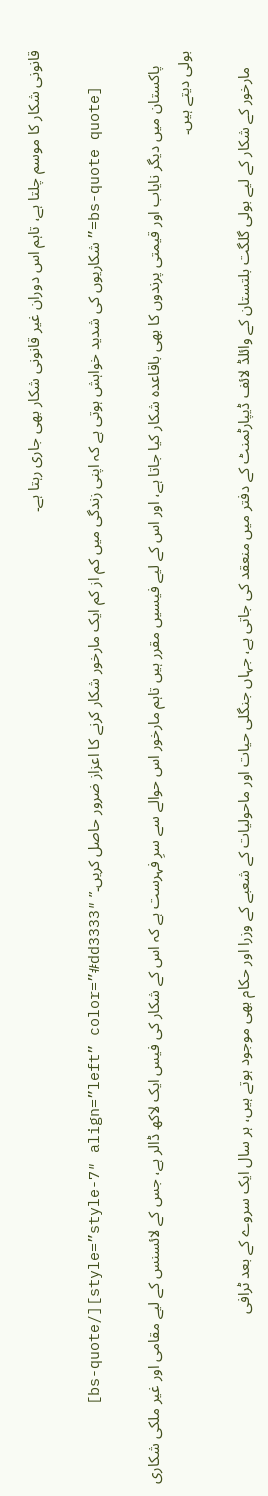قانونی شکار کا موسم چلتا ہے، تاہم اس دوران غیر قانونی شکار بھی جاری رہتا ہے۔

    [bs-quote quote=”شکاریوں کی شدید خواہش ہوتی ہے کہ اپنی زندگی میں کم از کم ایک مارخور شکار کرنے کا اعزاز ضرور حاصل کریں۔” style=”style-7″ align=”left” color=”#dd3333″][/bs-quote]

    پاکستان میں دیگر نایاب اور قیمتی پرندوں کا بھی باقاعدہ شکار کیا جاتا ہے، اور اس کے لیے فیسیں مقرر ہیں تاہم مارخور اس حوالے سے سرِ فہرست ہے کہ اس کے شکار کی فیس ایک لاکھ ڈالر ہے، جس کے لائسنس کے لیے مقامی اور غیر ملکی شکاری بولی دیتے ہیں۔

    مارخور کے شکار کے لیے بولی گلگت بلتستان کے وائلڈ لائف ڈیپارٹمنٹ کے دفتر میں منعقد کی جاتی ہے، جہاں جنگلی حیات اور ماحولیات کے شعبے کے وزرا اور حکام بھی موجود ہوتے ہیں، ہر سال ایک سروے کے بعد ٹرافی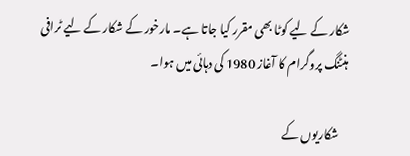شکار کے لیے کوٹا بھی مقرر کیا جاتا ہے۔ مارخور کے شکار کے لیے ٹرافی ہنٹنگ پروگرام کا آغاز 1980 کی دہائی میں ہوا۔

    شکاریوں کے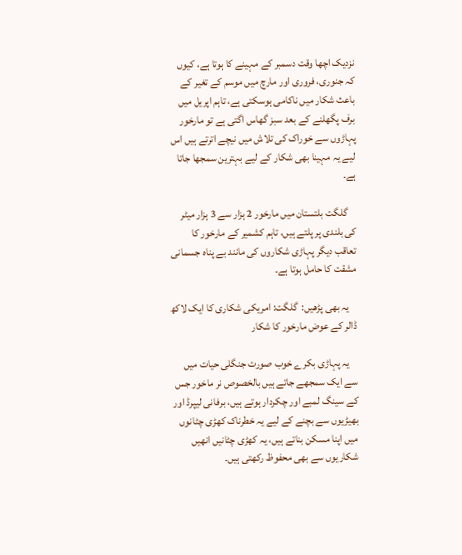نزدیک اچھا وقت دسمبر کے مہینے کا ہوتا ہے، کیوں کہ جنوری، فروری اور مارچ میں موسم کے تغیر کے باعث شکار میں ناکامی ہوسکتی ہے، تاہم اپریل میں برف پگھلنے کے بعد سبز گھاس اگتی ہے تو مارخور پہاڑوں سے خوراک کی تلاش میں نیچے اترتے ہیں اس لیے یہ مہینا بھی شکار کے لیے بہترین سمجھا جاتا ہے۔

    گلگت بلتستان میں مارخور 2 ہزار سے 3 ہزار میٹر کی بلندی پر پلتے ہیں، تاہم کشمیر کے مارخور کا تعاقب دیگر پہاڑی شکاروں کی مانند بے پناہ جسمانی مشقت کا حامل ہوتا ہے۔

    یہ بھی پڑھیں:  گلگت: امریکی شکاری کا ایک لاکھ ڈالر کے عوض مارخور کا شکار

    یہ پہاڑی بکرے خوب صورت جنگلی حیات میں سے ایک سمجھے جاتے ہیں بالخصوص نر ماخور جس کے سینگ لمبے اور چکردار ہوتے ہیں، برفانی لیپرڈ اور بھیڑیوں سے بچنے کے لیے یہ خطرناک کھڑی چٹانوں میں اپنا مسکن بناتے ہیں، یہ کھڑی چٹانیں انھیں شکاریوں سے بھی محفوظ رکھتی ہیں۔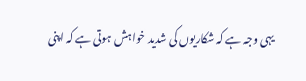یہی وجہ ہے کہ شکاریوں کی شدید خواہش ہوتی ہے کہ اپنی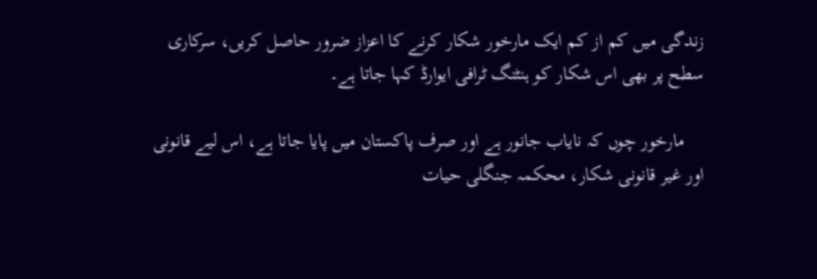زندگی میں کم از کم ایک مارخور شکار کرنے کا اعزاز ضرور حاصل کریں، سرکاری سطح پر بھی اس شکار کو ہنٹنگ ٹرافی ایوارڈ کہا جاتا ہے۔

    مارخور چوں کہ نایاب جانور ہے اور صرف پاکستان میں پایا جاتا ہے، اس لیے قانونی اور غیر قانونی شکار، محکمہ جنگلی حیات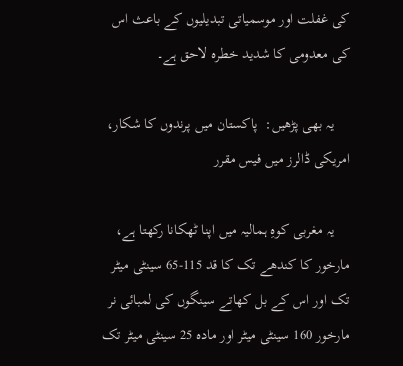کی غفلت اور موسمیاتی تبدیلیوں کے باعث اس کی معدومی کا شدید خطرہ لاحق ہے۔

    یہ بھی پڑھیں:  پاکستان میں پرندوں کا شکار، امریکی ڈالرز میں فیس مقرر

    یہ مغربی کوہِ ہماليہ ميں اپنا ٹھکانا رکھتا ہے، مارخور کا کندھے تک کا قد 115-65 سينٹی ميٹر تک اور اس کے بل کھاتے سينگوں کی لمبائی نر مارخور 160 سينٹی ميٹر اور مادہ 25 سينٹی ميٹر تک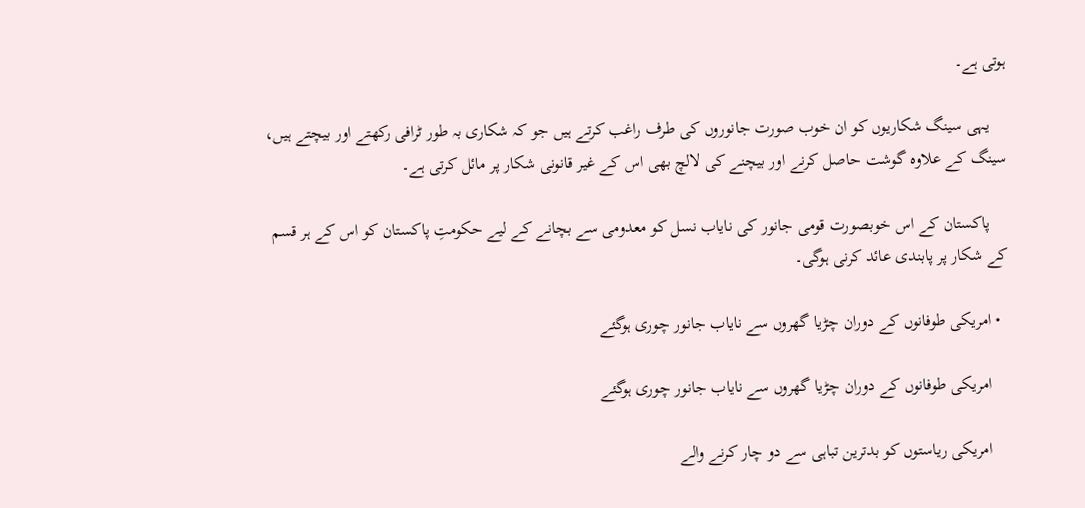ہوتی ہے۔

    يہی سينگ شکاريوں کو ان خوب صورت جانوروں کی طرف راغب کرتے ہيں جو کہ شکاری بہ طور ٹرافی رکھتے اور بيچتے ہيں، سينگ کے علاوہ گوشت حاصل کرنے اور بيچنے کی لالچ بھی اس کے غير قانونی شکار پر مائل کرتی ہے۔

    پاکستان کے اس خوبصورت قومی جانور کی نایاب نسل کو معدومی سے بچانے کے لیے حکومتِ پاکستان کو اس کے ہر قسم کے شکار پر پابندی عائد کرنی ہوگی۔

  • امریکی طوفانوں کے دوران چڑیا گھروں سے نایاب جانور چوری ہوگئے

    امریکی طوفانوں کے دوران چڑیا گھروں سے نایاب جانور چوری ہوگئے

    امریکی ریاستوں کو بدترین تباہی سے دو چار کرنے والے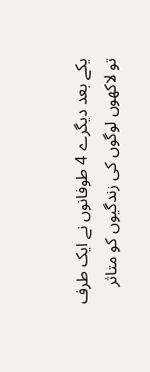یکے بعد دیگرے 4 طوفانوں نے ایک طرف تو لاکھوں لوگوں کی زندگیوں کو متاثر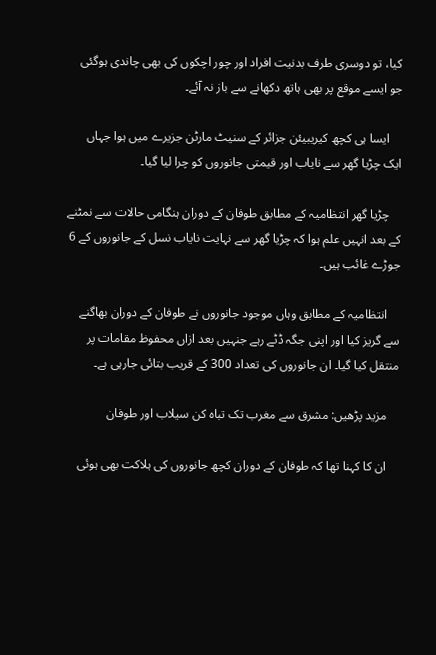کیا، تو دوسری طرف بدنیت افراد اور چور اچکوں کی بھی چاندی ہوگئی جو ایسے موقع پر بھی ہاتھ دکھانے سے باز نہ آئے۔

    ایسا ہی کچھ کیریبیئن جزائر کے سنیٹ مارٹن جزیرے میں ہوا جہاں ایک چڑیا گھر سے نایاب اور قیمتی جانوروں کو چرا لیا گیا۔

    چڑیا گھر انتظامیہ کے مطابق طوفان کے دوران ہنگامی حالات سے نمٹنے کے بعد انہیں علم ہوا کہ چڑیا گھر سے نہایت نایاب نسل کے جانوروں کے 6 جوڑے غائب ہیں۔

    انتظامیہ کے مطابق وہاں موجود جانوروں نے طوفان کے دوران بھاگنے سے گریز کیا اور اپنی جگہ ڈٹے رہے جنہیں بعد ازاں محفوظ مقامات پر منتقل کیا گیا۔ ان جانوروں کی تعداد 300 کے قریب بتائی جارہی ہے۔

    مزید پڑھیں: مشرق سے مغرب تک تباہ کن سیلاب اور طوفان

    ان کا کہنا تھا کہ طوفان کے دوران کچھ جانوروں کی ہلاکت بھی ہوئی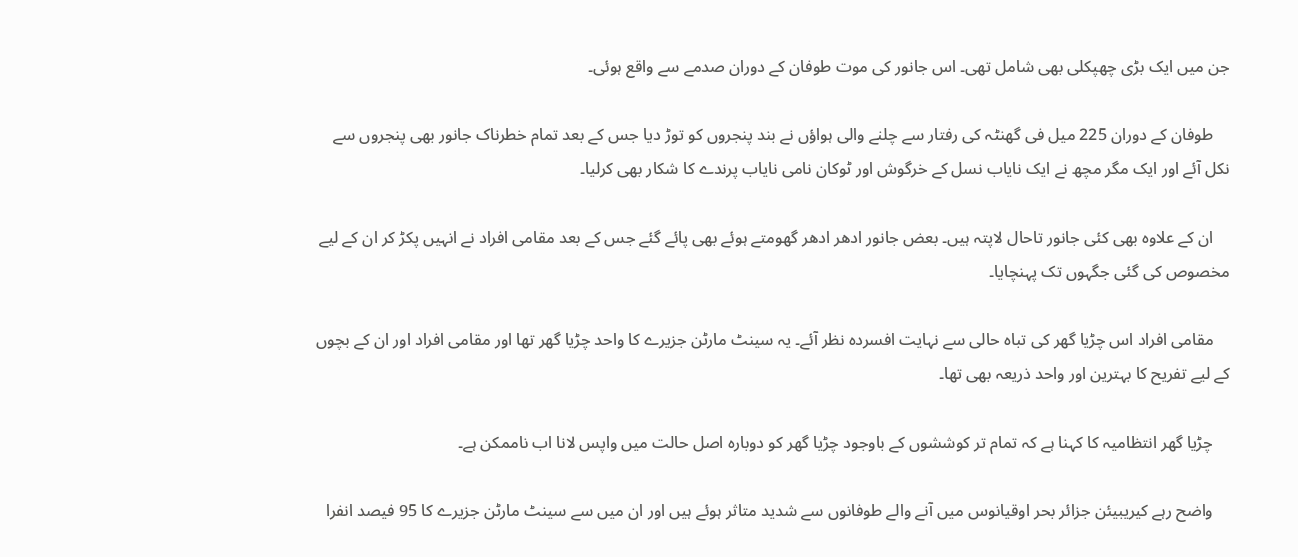جن میں ایک بڑی چھپکلی بھی شامل تھی۔ اس جانور کی موت طوفان کے دوران صدمے سے واقع ہوئی۔

    طوفان کے دوران 225 میل فی گھنٹہ کی رفتار سے چلنے والی ہواؤں نے بند پنجروں کو توڑ دیا جس کے بعد تمام خطرناک جانور بھی پنجروں سے نکل آئے اور ایک مگر مچھ نے ایک نایاب نسل کے خرگوش اور ٹوکان نامی نایاب پرندے کا شکار بھی کرلیا۔

    ان کے علاوہ بھی کئی جانور تاحال لاپتہ ہیں۔ بعض جانور ادھر ادھر گھومتے ہوئے بھی پائے گئے جس کے بعد مقامی افراد نے انہیں پکڑ کر ان کے لیے مخصوص کی گئی جگہوں تک پہنچایا۔

    مقامی افراد اس چڑیا گھر کی تباہ حالی سے نہایت افسردہ نظر آئے۔ یہ سینٹ مارٹن جزیرے کا واحد چڑیا گھر تھا اور مقامی افراد اور ان کے بچوں کے لیے تفریح کا بہترین اور واحد ذریعہ بھی تھا۔

    چڑیا گھر انتظامیہ کا کہنا ہے کہ تمام تر کوششوں کے باوجود چڑیا گھر کو دوبارہ اصل حالت میں واپس لانا اب ناممکن ہے۔

    واضح رہے کیریبیئن جزائر بحر اوقیانوس میں آنے والے طوفانوں سے شدید متاثر ہوئے ہیں اور ان میں سے سینٹ مارٹن جزیرے کا 95 فیصد انفرا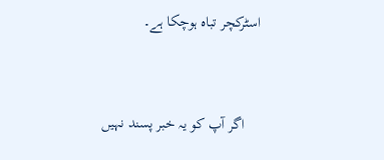اسٹرکچر تباہ ہوچکا ہے۔


    اگر آپ کو یہ خبر پسند نہیں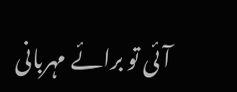آئی تو برائے مہربانی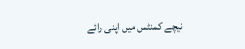نیچے کمنٹس میں اپنی رائے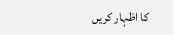کا اظہار کریں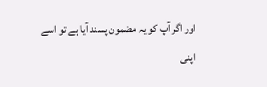اور اگر آپ کو یہ مضمون پسند آیا ہے تو اسے اپنی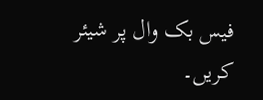فیس بک وال پر شیئر کریں۔